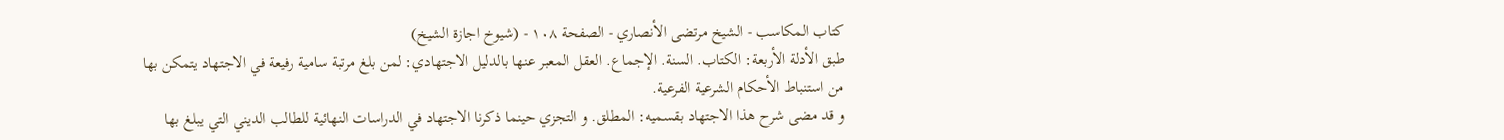كتاب المكاسب - الشيخ مرتضى الأنصاري - الصفحة ١٠٨ - (شيوخ اجازة الشيخ)
طبق الأدلة الأربعة: الكتاب. السنة. الإجماع. العقل المعبر عنها بالدليل الاجتهادي: لمن بلغ مرتبة سامية رفيعة في الاجتهاد يتمكن بها من استنباط الأحكام الشرعية الفرعية.
و قد مضى شرح هذا الاجتهاد بقسميه: المطلق. و التجزي حينما ذكرنا الاجتهاد في الدراسات النهائية للطالب الديني التي يبلغ بها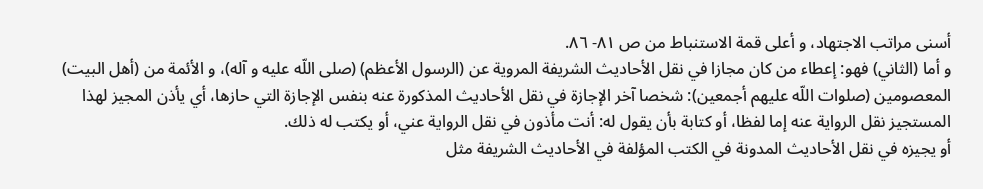أسنى مراتب الاجتهاد، و أعلى قمة الاستنباط من ص ٨١- ٨٦.
و أما (الثاني) فهو: إعطاء من كان مجازا في نقل الأحاديث الشريفة المروية عن (الرسول الأعظم) (صلى اللّه عليه و آله)، و الأئمة من (أهل البيت) المعصومين (صلوات اللّه عليهم أجمعين): شخصا آخر الإجازة في نقل الأحاديث المذكورة عنه بنفس الإجازة التي حازها، أي يأذن المجيز لهذا المستجيز نقل الرواية عنه إما لفظا، أو كتابة بأن يقول له: أنت مأذون في نقل الرواية عني، أو يكتب له ذلك.
أو يجيزه في نقل الأحاديث المدونة في الكتب المؤلفة في الأحاديث الشريفة مثل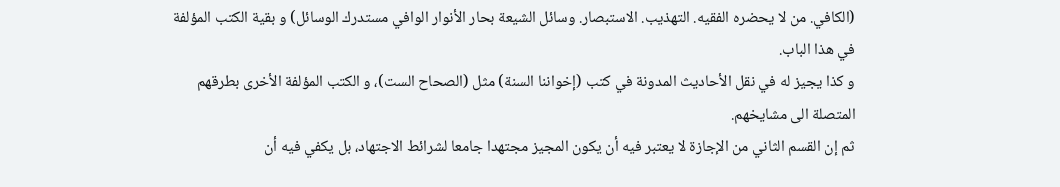(الكافي. من لا يحضره الفقيه. التهذيب. الاستبصار. وسائل الشيعة بحار الأنوار الوافي مستدرك الوسائل) و بقية الكتب المؤلفة في هذا الباب.
و كذا يجيز له في نقل الأحاديث المدونة في كتب (إخواننا السنة) مثل (الصحاح الست)، و الكتب المؤلفة الأخرى بطرقهم المتصلة الى مشايخهم.
ثم إن القسم الثاني من الإجازة لا يعتبر فيه أن يكون المجيز مجتهدا جامعا لشرائط الاجتهاد، بل يكفي فيه أن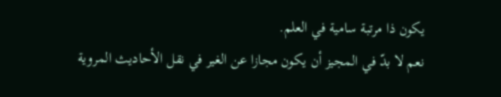يكون ذا مرتبة سامية في العلم.
نعم لا بدّ في المجيز أن يكون مجازا عن الغير في نقل الأحاديث المروية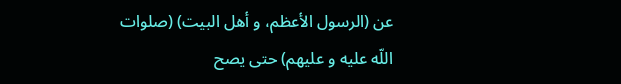عن (الرسول الأعظم، و أهل البيت) (صلوات اللّه عليه و عليهم) حتى يصح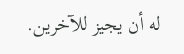له أن يجيز للآخرين.